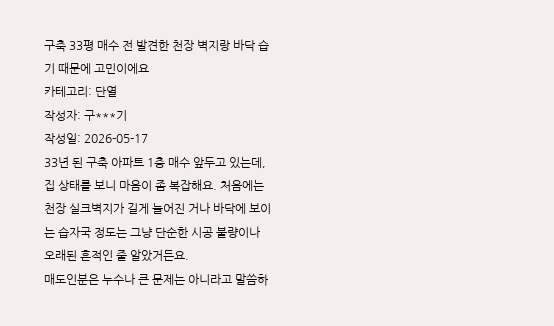구축 33평 매수 전 발견한 천장 벽지랑 바닥 습기 때문에 고민이에요
카테고리: 단열
작성자: 구***기
작성일: 2026-05-17
33년 된 구축 아파트 1층 매수 앞두고 있는데, 집 상태를 보니 마음이 좀 복잡해요. 처음에는 천장 실크벽지가 길게 늘어진 거나 바닥에 보이는 습자국 정도는 그냥 단순한 시공 불량이나 오래된 흔적인 줄 알았거든요.
매도인분은 누수나 큰 문제는 아니라고 말씀하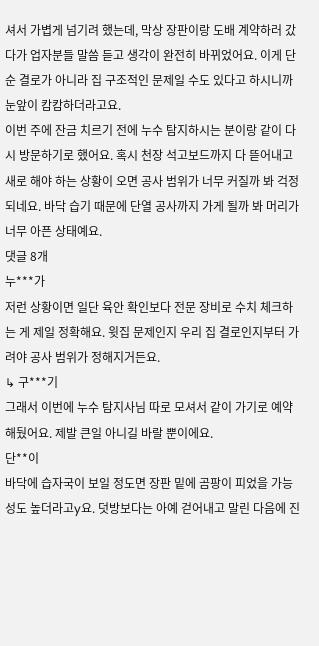셔서 가볍게 넘기려 했는데, 막상 장판이랑 도배 계약하러 갔다가 업자분들 말씀 듣고 생각이 완전히 바뀌었어요. 이게 단순 결로가 아니라 집 구조적인 문제일 수도 있다고 하시니까 눈앞이 캄캄하더라고요.
이번 주에 잔금 치르기 전에 누수 탐지하시는 분이랑 같이 다시 방문하기로 했어요. 혹시 천장 석고보드까지 다 뜯어내고 새로 해야 하는 상황이 오면 공사 범위가 너무 커질까 봐 걱정되네요. 바닥 습기 때문에 단열 공사까지 가게 될까 봐 머리가 너무 아픈 상태예요.
댓글 8개
누***가
저런 상황이면 일단 육안 확인보다 전문 장비로 수치 체크하는 게 제일 정확해요. 윗집 문제인지 우리 집 결로인지부터 가려야 공사 범위가 정해지거든요.
↳ 구***기
그래서 이번에 누수 탐지사님 따로 모셔서 같이 가기로 예약해뒀어요. 제발 큰일 아니길 바랄 뿐이에요.
단**이
바닥에 습자국이 보일 정도면 장판 밑에 곰팡이 피었을 가능성도 높더라고y요. 덧방보다는 아예 걷어내고 말린 다음에 진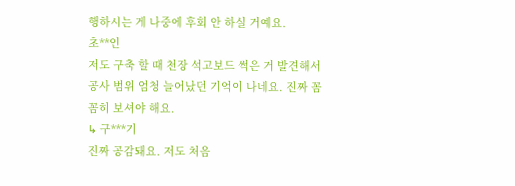행하시는 게 나중에 후회 안 하실 거예요.
초**인
저도 구축 할 때 천장 석고보드 썩은 거 발견해서 공사 범위 엄청 늘어났던 기억이 나네요. 진짜 꼼꼼히 보셔야 해요.
↳ 구***기
진짜 공감돼요. 저도 처음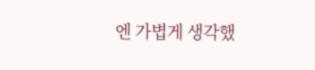엔 가볍게 생각했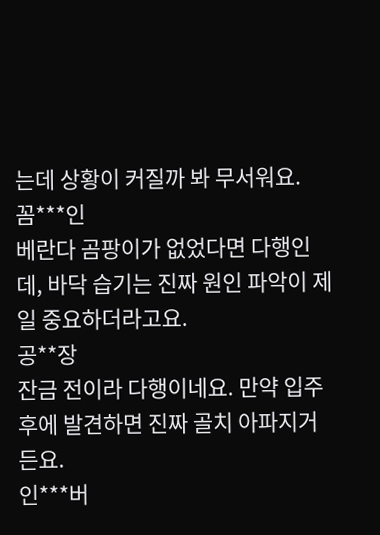는데 상황이 커질까 봐 무서워요.
꼼***인
베란다 곰팡이가 없었다면 다행인데, 바닥 습기는 진짜 원인 파악이 제일 중요하더라고요.
공**장
잔금 전이라 다행이네요. 만약 입주 후에 발견하면 진짜 골치 아파지거든요.
인***버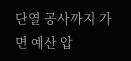단열 공사까지 가면 예산 압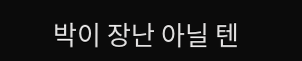박이 장난 아닐 텐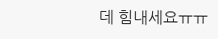데 힘내세요ㅠㅠ